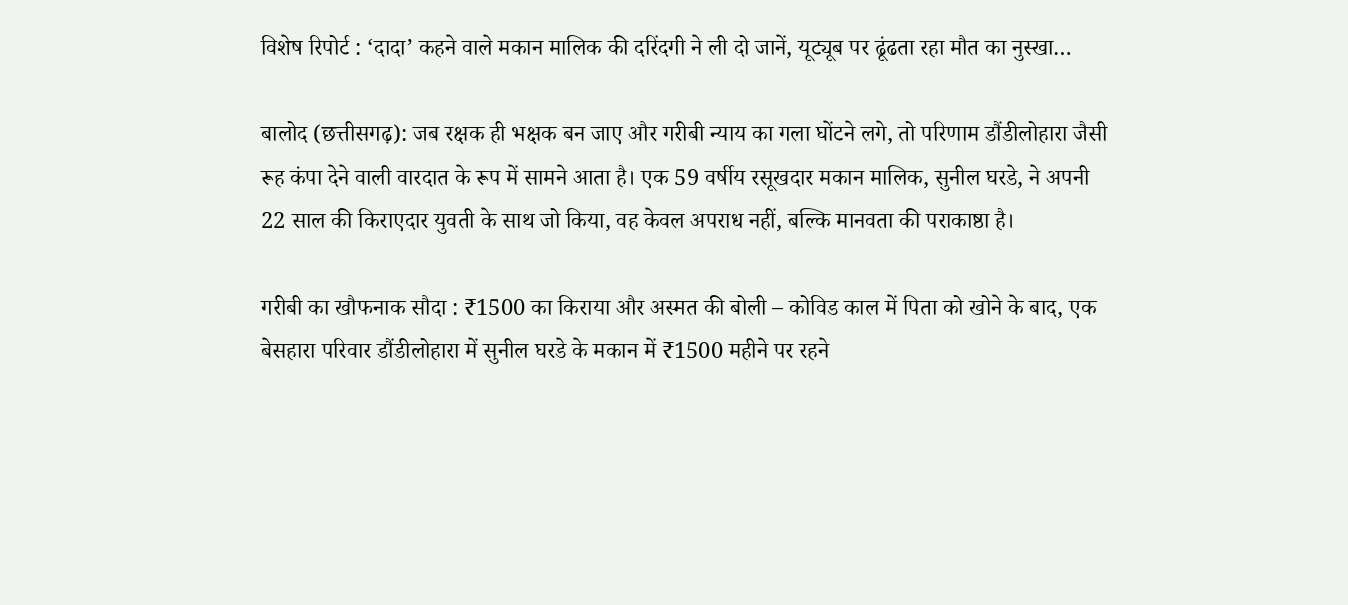विशेष रिपोर्ट : ‘दादा’ कहने वाले मकान मालिक की दरिंदगी ने ली दो जानें, यूट्यूब पर ढूंढता रहा मौत का नुस्खा…

बालोद (छत्तीसगढ़): जब रक्षक ही भक्षक बन जाए और गरीबी न्याय का गला घोंटने लगे, तो परिणाम डौंडीलोहारा जैसी रूह कंपा देने वाली वारदात के रूप में सामने आता है। एक 59 वर्षीय रसूखदार मकान मालिक, सुनील घरडे, ने अपनी 22 साल की किराएदार युवती के साथ जो किया, वह केवल अपराध नहीं, बल्कि मानवता की पराकाष्ठा है।

गरीबी का खौफनाक सौदा : ₹1500 का किराया और अस्मत की बोली – कोविड काल में पिता को खोने के बाद, एक बेसहारा परिवार डौंडीलोहारा में सुनील घरडे के मकान में ₹1500 महीने पर रहने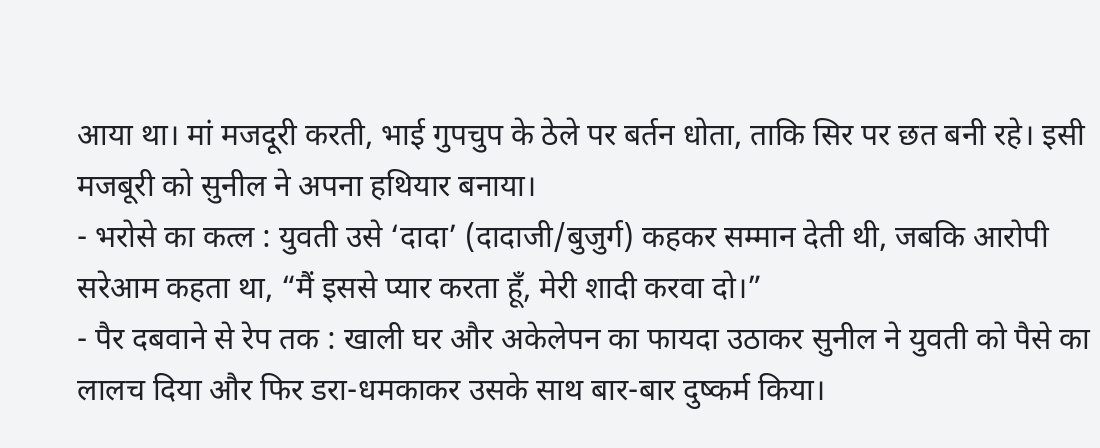आया था। मां मजदूरी करती, भाई गुपचुप के ठेले पर बर्तन धोता, ताकि सिर पर छत बनी रहे। इसी मजबूरी को सुनील ने अपना हथियार बनाया।
- भरोसे का कत्ल : युवती उसे ‘दादा’ (दादाजी/बुजुर्ग) कहकर सम्मान देती थी, जबकि आरोपी सरेआम कहता था, “मैं इससे प्यार करता हूँ, मेरी शादी करवा दो।”
- पैर दबवाने से रेप तक : खाली घर और अकेलेपन का फायदा उठाकर सुनील ने युवती को पैसे का लालच दिया और फिर डरा-धमकाकर उसके साथ बार-बार दुष्कर्म किया।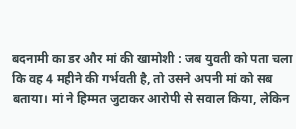बदनामी का डर और मां की खामोशी : जब युवती को पता चला कि वह 4 महीने की गर्भवती है, तो उसने अपनी मां को सब बताया। मां ने हिम्मत जुटाकर आरोपी से सवाल किया, लेकिन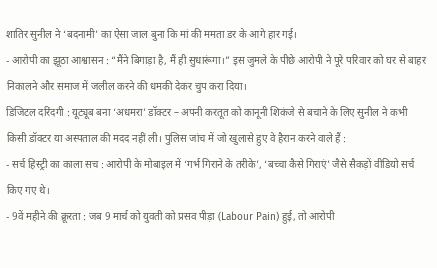शातिर सुनील ने ‘बदनामी’ का ऐसा जाल बुना कि मां की ममता डर के आगे हार गई।
- आरोपी का झूठा आश्वासन : “मैंने बिगाड़ा है, मैं ही सुधारूंगा।” इस जुमले के पीछे आरोपी ने पूरे परिवार को घर से बाहर निकालने और समाज में जलील करने की धमकी देकर चुप करा दिया।
डिजिटल दरिंदगी : यूट्यूब बना ‘अधमरा’ डॉक्टर – अपनी करतूत को कानूनी शिकंजे से बचाने के लिए सुनील ने कभी किसी डॉक्टर या अस्पताल की मदद नहीं ली। पुलिस जांच में जो खुलासे हुए वे हैरान करने वाले हैं :
- सर्च हिस्ट्री का काला सच : आरोपी के मोबाइल में ‘गर्भ गिराने के तरीके’, ‘बच्चा कैसे गिराएं’ जैसे सैकड़ों वीडियो सर्च किए गए थे।
- 9वें महीने की क्रूरता : जब 9 मार्च को युवती को प्रसव पीड़ा (Labour Pain) हुई, तो आरोपी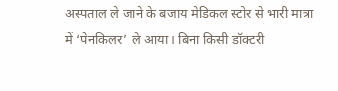अस्पताल ले जाने के बजाय मेडिकल स्टोर से भारी मात्रा में ‘पेनकिलर’ ले आया। बिना किसी डॉक्टरी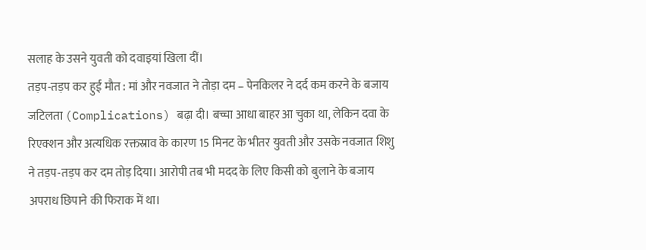सलाह के उसने युवती को दवाइयां खिला दीं।
तड़प-तड़प कर हुई मौत : मां और नवजात ने तोड़ा दम – पेनकिलर ने दर्द कम करने के बजाय जटिलता (Complications) बढ़ा दी। बच्चा आधा बाहर आ चुका था, लेकिन दवा के रिएक्शन और अत्यधिक रक्तस्राव के कारण 15 मिनट के भीतर युवती और उसके नवजात शिशु ने तड़प-तड़प कर दम तोड़ दिया। आरोपी तब भी मदद के लिए किसी को बुलाने के बजाय अपराध छिपाने की फिराक में था।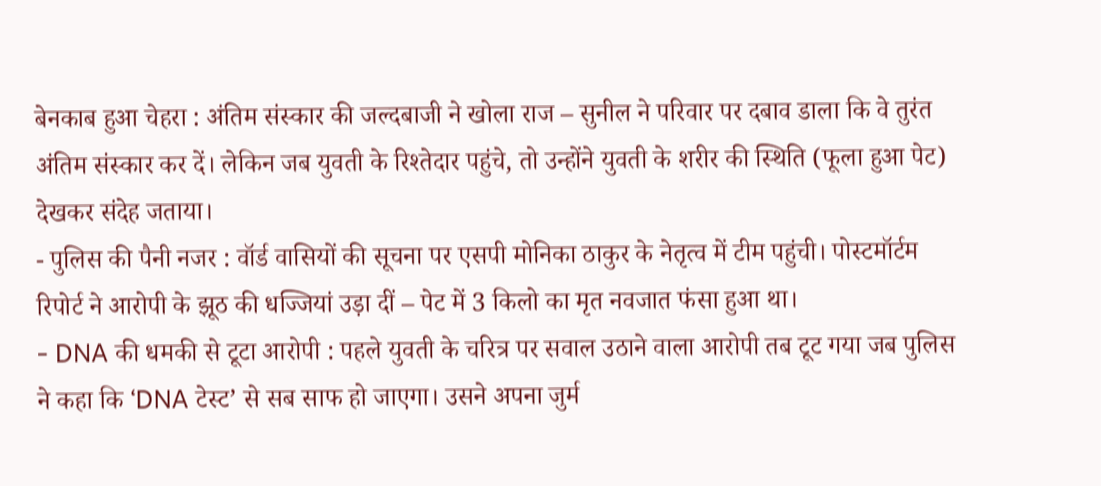बेनकाब हुआ चेहरा : अंतिम संस्कार की जल्दबाजी ने खोला राज – सुनील ने परिवार पर दबाव डाला कि वे तुरंत अंतिम संस्कार कर दें। लेकिन जब युवती के रिश्तेदार पहुंचे, तो उन्होंने युवती के शरीर की स्थिति (फूला हुआ पेट) देखकर संदेह जताया।
- पुलिस की पैनी नजर : वॉर्ड वासियों की सूचना पर एसपी मोनिका ठाकुर के नेतृत्व में टीम पहुंची। पोस्टमॉर्टम रिपोर्ट ने आरोपी के झूठ की धज्जियां उड़ा दीं – पेट में 3 किलो का मृत नवजात फंसा हुआ था।
- DNA की धमकी से टूटा आरोपी : पहले युवती के चरित्र पर सवाल उठाने वाला आरोपी तब टूट गया जब पुलिस ने कहा कि ‘DNA टेस्ट’ से सब साफ हो जाएगा। उसने अपना जुर्म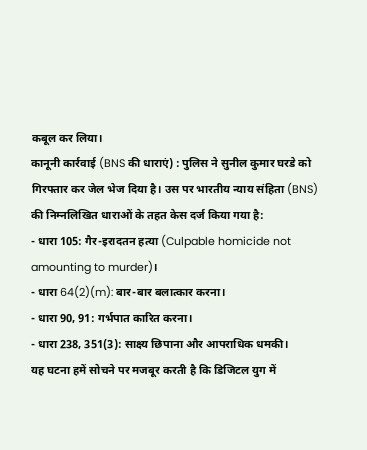कबूल कर लिया।
कानूनी कार्रवाई (BNS की धाराएं) : पुलिस ने सुनील कुमार घरडे को गिरफ्तार कर जेल भेज दिया है। उस पर भारतीय न्याय संहिता (BNS) की निम्नलिखित धाराओं के तहत केस दर्ज किया गया है:
- धारा 105: गैर-इरादतन हत्या (Culpable homicide not amounting to murder)।
- धारा 64(2)(m): बार-बार बलात्कार करना।
- धारा 90, 91: गर्भपात कारित करना।
- धारा 238, 351(3): साक्ष्य छिपाना और आपराधिक धमकी।
यह घटना हमें सोचने पर मजबूर करती है कि डिजिटल युग में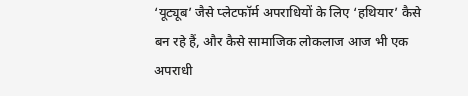‘यूट्यूब’ जैसे प्लेटफॉर्म अपराधियों के लिए ‘हथियार’ कैसे बन रहे हैं, और कैसे सामाजिक लोकलाज आज भी एक अपराधी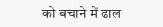को बचाने में ढाल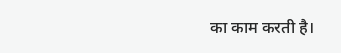का काम करती है।